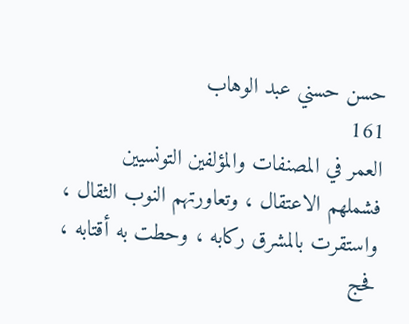حسن حسني عبد الوهاب
161
العمر في المصنفات والمؤلفين التونسيين
فشملهم الاعتقال ، وتعاورتهم النوب الثقال ، واستقرت بالمشرق ركابه ، وحطت به أقتابه ، فحج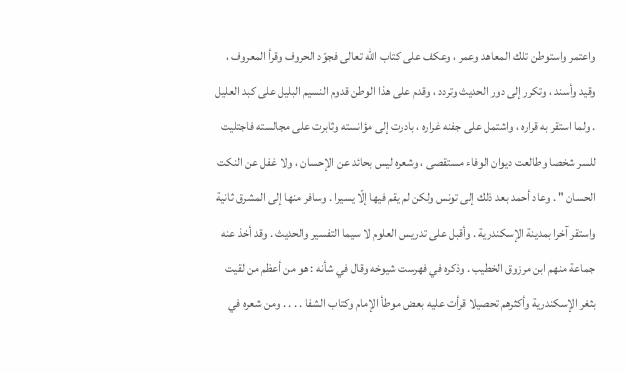واعتمر واستوطن تلك المعاهد وعمر ، وعكف على كتاب اللّه تعالى فجوّد الحروف وقرأ المعروف ، وقيد وأسند ، وتكرر إلى دور الحديث وتردد ، وقدم على هذا الوطن قدوم النسيم البليل على كبد العليل . ولما استقر به قراره ، واشتمل على جفنه غراره ، بادرت إلى مؤانسته وثابرت على مجالسته فاجتليت للسر شخصا وطالعت ديوان الوفاء مستقصى ، وشعره ليس بحائد عن الإحسان ، ولا غفل عن النكت الحسان " . وعاد أحمد بعد ذلك إلى تونس ولكن لم يقم فيها إلّا يسيرا . وسافر منها إلى المشرق ثانية واستقر آخرا بمدينة الإسكندرية . وأقبل على تدريس العلوم لا سيما التفسير والحديث . وقد أخذ عنه جماعة منهم ابن مرزوق الخطيب . وذكره في فهرست شيوخه وقال في شأنه : هو من أعظم من لقيت بثغر الإسكندرية وأكثرهم تحصيلا قرأت عليه بعض موطأ الإمام وكتاب الشفا . . . . ومن شعره في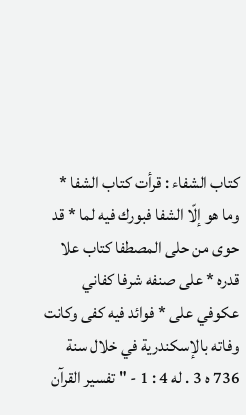كتاب الشفاء : قرأت كتاب الشفا * وما هو إلّا الشفا فبورك فيه لما * قد حوى من حلى المصطفا كتاب علا قدره * على صنفه شرفا كفاني عكوفي على * فوائد فيه كفى وكانت وفاته بالإسكندرية في خلال سنة 736 ه 3 . له 4 : 1 - " تفسير القرآن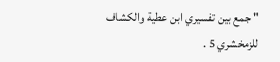" جمع بين تفسيري ابن عطية والكشاف للزمخشري 5 .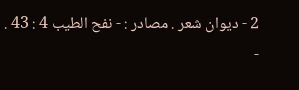2 - ديوان شعر . مصادر : - نفح الطيب 4 : 43 . -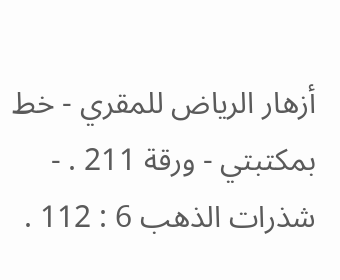أزهار الرياض للمقري - خط بمكتبتي - ورقة 211 . - شذرات الذهب 6 : 112 .